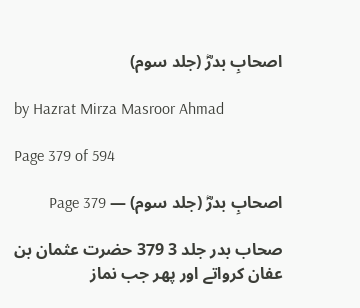اصحابِ بدرؓ (جلد سوم)

by Hazrat Mirza Masroor Ahmad

Page 379 of 594

اصحابِ بدرؓ (جلد سوم) — Page 379

صحاب بدر جلد 3 379 حضرت عثمان بن عفان کرواتے اور پھر جب نماز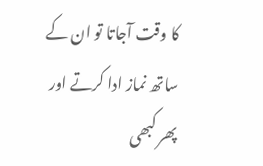کا وقت آجاتا تو ان کے ساتھ نماز ادا کرتے اور پھر کبھی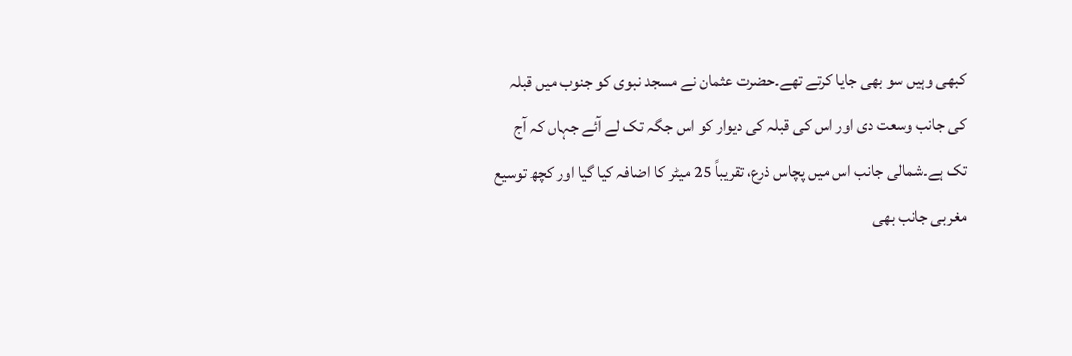کبھی وہیں سو بھی جایا کرتے تھے۔حضرت عثمان نے مسجد نبوی کو جنوب میں قبلہ کی جانب وسعت دی اور اس کی قبلہ کی دیوار کو اس جگہ تک لے آئے جہاں کہ آج تک ہے۔شمالی جانب اس میں پچاس ذرع، تقریباً 25 میٹر کا اضافہ کیا گیا اور کچھ توسیع مغربی جانب بھی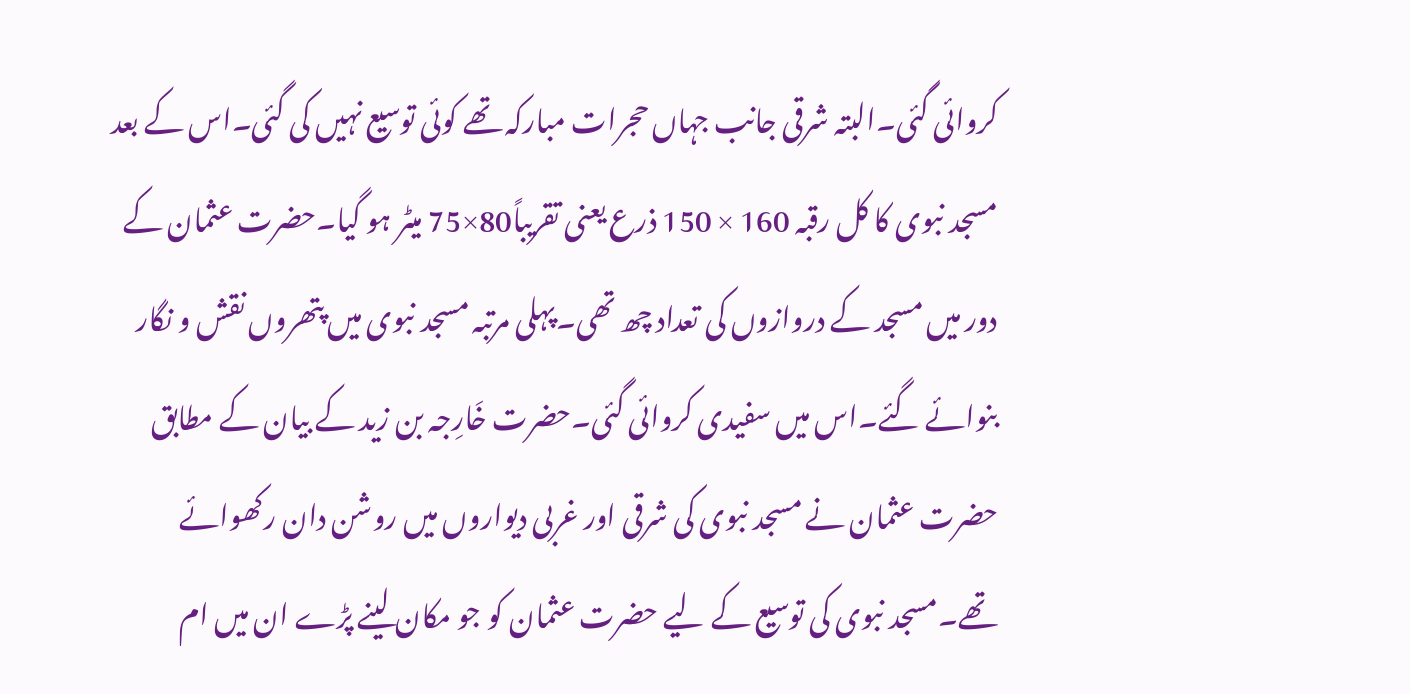کروائی گئی۔البتہ شرقی جانب جہاں حجرات مبارکہ تھے کوئی توسیع نہیں کی گئی۔اس کے بعد مسجد نبوی کا کل رقبہ 160 × 150 ذرع یعنی تقریباً80×75 میٹر ہو گیا۔حضرت عثمان کے دور میں مسجد کے دروازوں کی تعداد چھ تھی۔پہلی مرتبہ مسجد نبوی میں پتھروں نقش و نگار بنوائے گئے۔اس میں سفیدی کروائی گئی۔حضرت خَارِجہ بن زید کے بیان کے مطابق حضرت عثمان نے مسجد نبوی کی شرقی اور غربی دیواروں میں روشن دان رکھوائے تھے۔مسجد نبوی کی توسیع کے لیے حضرت عثمان کو جو مکان لینے پڑے ان میں ام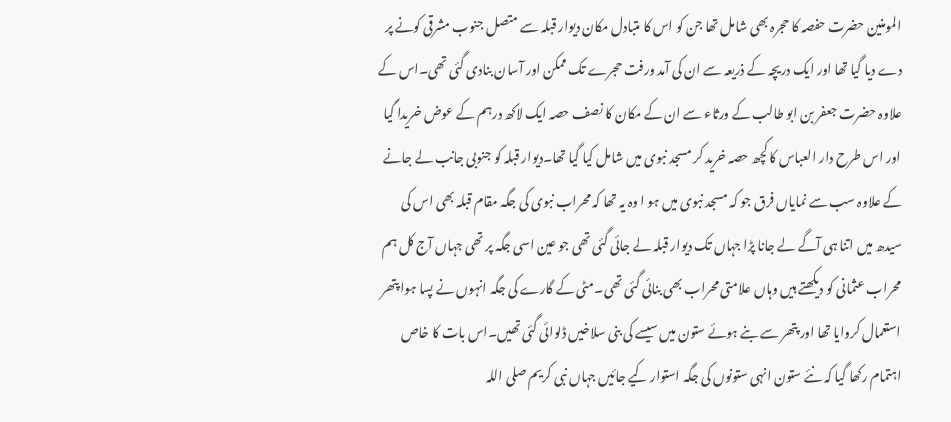المومنین حضرت حفصہ کا حجرہ بھی شامل تھا جن کو اس کا متبادل مکان دیوار قبلہ سے متصل جنوب مشرقی کونے پر دے دیا گیا تھا اور ایک دریچہ کے ذریعہ سے ان کی آمد ورفت حجرے تک ممکن اور آسان بنادی گئی تھی۔اس کے علاوہ حضرت جعفر بن ابو طالب کے ورثاء سے ان کے مکان کا نصف حصہ ایک لاکھ درہم کے عوض خریدا گیا اور اس طرح دار العباس کا کچھ حصہ خرید کر مسجد نبوی میں شامل کیا گیا تھا۔دیوار قبلہ کو جنوبی جانب لے جانے کے علاوہ سب سے نمایاں فرق جو کہ مسجد نبوی میں ہو ا وہ یہ تھا کہ محراب نبوی کی جگہ مقام قبلہ بھی اس کی سیدھ میں اتنا ہی آگے لے جانا پڑا جہاں تک دیوار قبلہ لے جائی گئی تھی جو عین اسی جگہ پر تھی جہاں آج کل ہم محراب عثمانی کو دیکھتے ہیں وہاں علامتی محراب بھی بنائی گئی تھی۔مٹی کے گارے کی جگہ انہوں نے پسا ہوا پتھر استعمال کروایا تھا اور پتھر سے بنے ہوئے ستون میں سیسے کی بنی سلاخیں ڈلوائی گئی تھیں۔اس بات کا خاص اہتمام رکھا گیا کہ نئے ستون انہی ستونوں کی جگہ استوار کیے جائیں جہاں نبی کریم صلی اللہ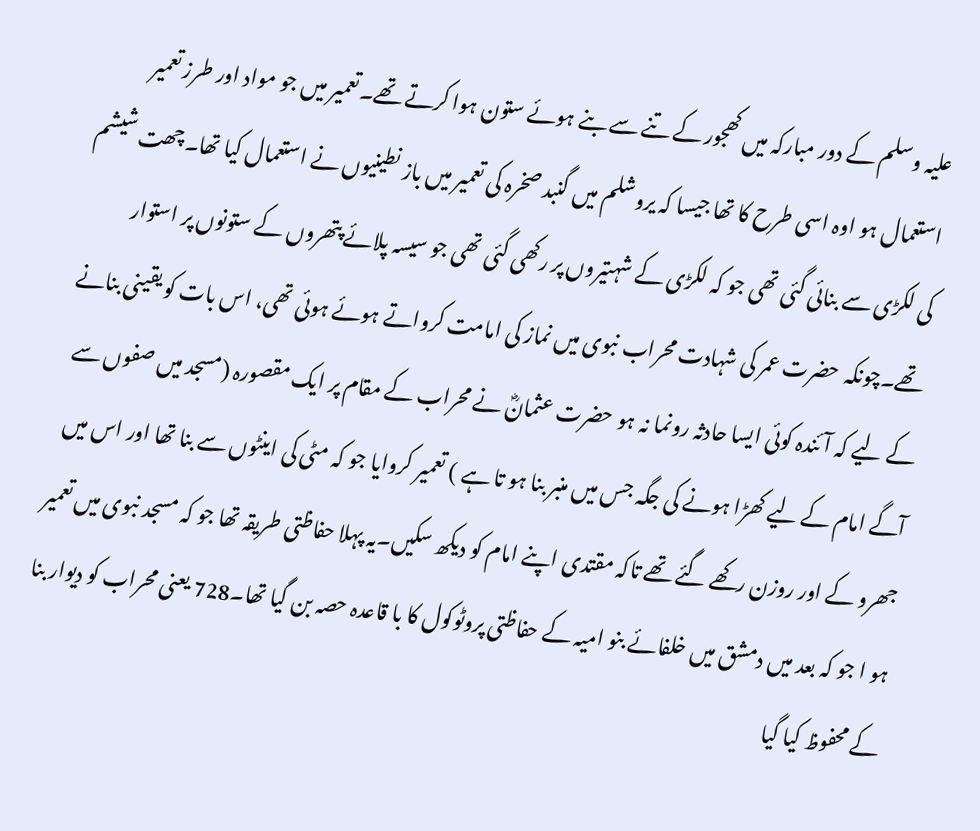علیہ وسلم کے دور مبارکہ میں کھجور کے تنے سے بنے ہوئے ستون ہوا کرتے تھے۔تعمیر میں جو مواد اور طرز تعمیر استعمال ہو اوہ اسی طرح کا تھا جیسا کہ یروشلم میں گنبد صخرہ کی تعمیر میں باز نطینیوں نے استعمال کیا تھا۔چھت شیشم کی لکڑی سے بنائی گئی تھی جو کہ لکڑی کے شہتیروں پر رکھی گئی تھی جو سیسہ پلائے پتھروں کے ستونوں پر استوار تھے۔چونکہ حضرت عمر کی شہادت محراب نبوی میں نماز کی امامت کرواتے ہوئے ہوئی تھی، اس بات کو یقینی بنانے کے لیے کہ آئندہ کوئی ایسا حادثہ رونما نہ ہو حضرت عثمانؓ نے محراب کے مقام پر ایک مقصورہ (مسجد میں صفوں سے آگے امام کے لیے کھڑا ہونے کی جگہ جس میں منبر بنا ہو تا ہے ) تعمیر کروایا جو کہ مٹی کی اینٹوں سے بنا تھا اور اس میں جھرو کے اور روزن رکھے گئے تھے تاکہ مقتدی اپنے امام کو دیکھ سکیں۔یہ پہلا حفاظتی طریقہ تھا جو کہ مسجد نبوی میں تعمیر ہو ا جو کہ بعد میں دمشق میں خلفائے بنو امیہ کے حفاظتی پروٹوکول کا با قاعدہ حصہ بن گیا تھا۔728 یعنی محراب کو دیوار بنا کے محفوظ کیا گیا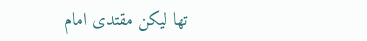تھا لیکن مقتدی امام